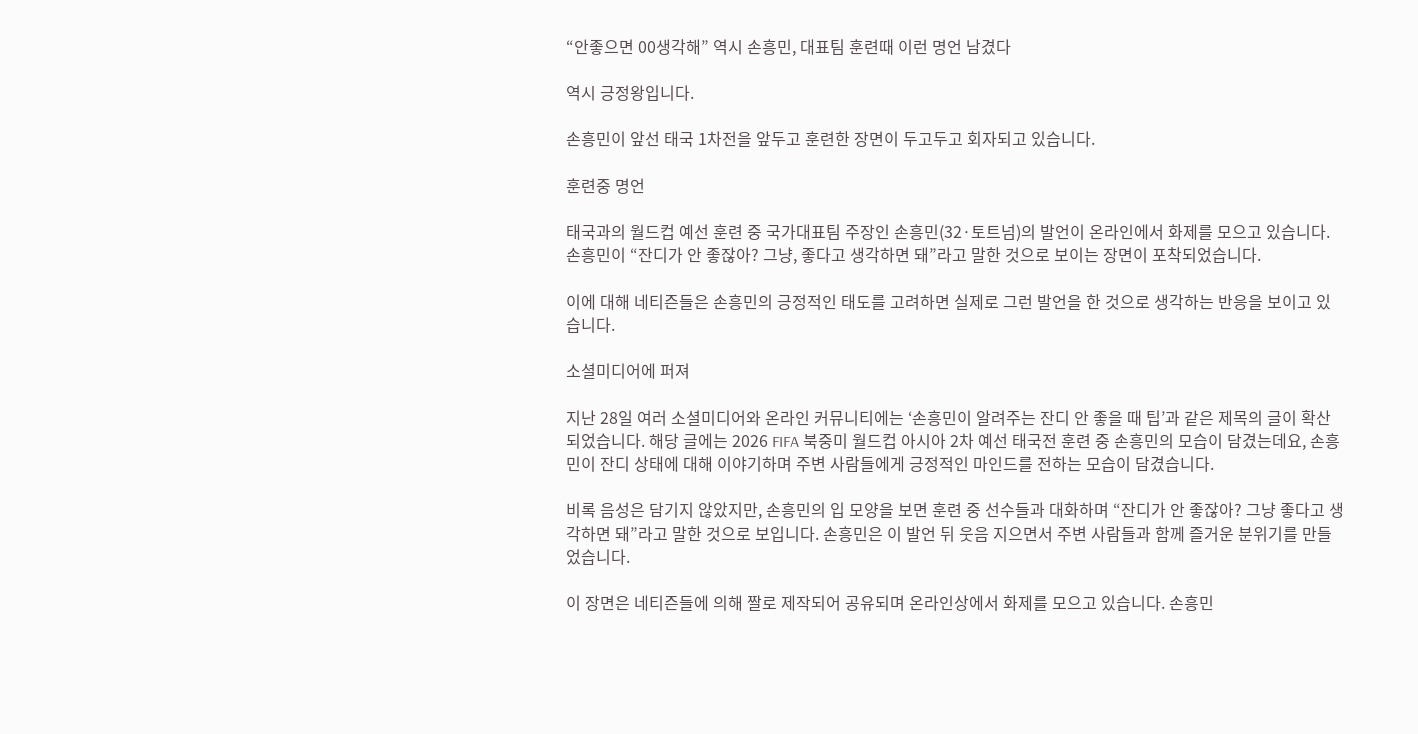“안좋으면 00생각해” 역시 손흥민, 대표팀 훈련때 이런 명언 남겼다

역시 긍정왕입니다.

손흥민이 앞선 태국 1차전을 앞두고 훈련한 장면이 두고두고 회자되고 있습니다.

훈련중 명언

태국과의 월드컵 예선 훈련 중 국가대표팀 주장인 손흥민(32·토트넘)의 발언이 온라인에서 화제를 모으고 있습니다. 손흥민이 “잔디가 안 좋잖아? 그냥, 좋다고 생각하면 돼”라고 말한 것으로 보이는 장면이 포착되었습니다.

이에 대해 네티즌들은 손흥민의 긍정적인 태도를 고려하면 실제로 그런 발언을 한 것으로 생각하는 반응을 보이고 있습니다.

소셜미디어에 퍼져

지난 28일 여러 소셜미디어와 온라인 커뮤니티에는 ‘손흥민이 알려주는 잔디 안 좋을 때 팁’과 같은 제목의 글이 확산되었습니다. 해당 글에는 2026 FIFA 북중미 월드컵 아시아 2차 예선 태국전 훈련 중 손흥민의 모습이 담겼는데요, 손흥민이 잔디 상태에 대해 이야기하며 주변 사람들에게 긍정적인 마인드를 전하는 모습이 담겼습니다.

비록 음성은 담기지 않았지만, 손흥민의 입 모양을 보면 훈련 중 선수들과 대화하며 “잔디가 안 좋잖아? 그냥 좋다고 생각하면 돼”라고 말한 것으로 보입니다. 손흥민은 이 발언 뒤 웃음 지으면서 주변 사람들과 함께 즐거운 분위기를 만들었습니다.

이 장면은 네티즌들에 의해 짤로 제작되어 공유되며 온라인상에서 화제를 모으고 있습니다. 손흥민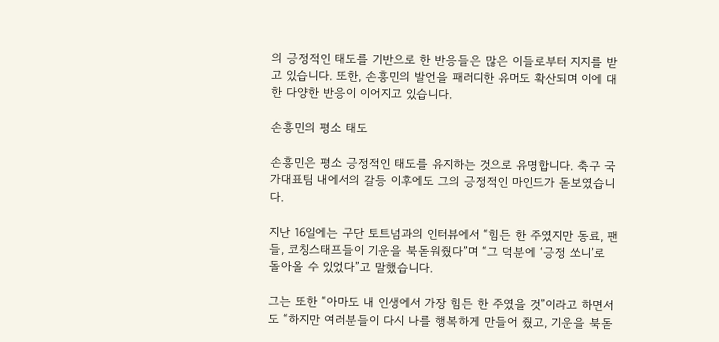의 긍정적인 태도를 기반으로 한 반응들은 많은 이들로부터 지지를 받고 있습니다. 또한, 손흥민의 발언을 패러디한 유머도 확산되며 이에 대한 다양한 반응이 이어지고 있습니다.

손흥민의 평소 태도

손흥민은 평소 긍정적인 태도를 유지하는 것으로 유명합니다. 축구 국가대표팀 내에서의 갈등 이후에도 그의 긍정적인 마인드가 돋보였습니다.

지난 16일에는 구단 토트넘과의 인터뷰에서 “힘든 한 주였지만 동료, 팬들, 코칭스태프들이 기운을 북돋워줬다”며 “그 덕분에 ‘긍정 쏘니’로 돌아올 수 있었다”고 말했습니다.

그는 또한 “아마도 내 인생에서 가장 힘든 한 주였을 것”이라고 하면서도 “하지만 여러분들이 다시 나를 행복하게 만들어 줬고, 기운을 북돋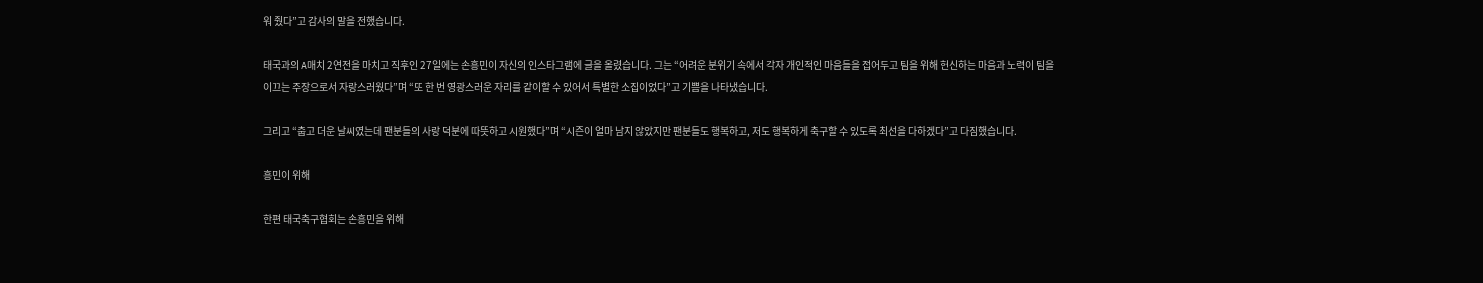워 줬다”고 감사의 말을 전했습니다.

태국과의 A매치 2연전을 마치고 직후인 27일에는 손흥민이 자신의 인스타그램에 글을 올렸습니다. 그는 “어려운 분위기 속에서 각자 개인적인 마음들을 접어두고 팀을 위해 헌신하는 마음과 노력이 팀을 이끄는 주장으로서 자랑스러웠다”며 “또 한 번 영광스러운 자리를 같이할 수 있어서 특별한 소집이었다”고 기쁨을 나타냈습니다.

그리고 “춥고 더운 날씨였는데 팬분들의 사랑 덕분에 따뜻하고 시원했다”며 “시즌이 얼마 남지 않았지만 팬분들도 행복하고, 저도 행복하게 축구할 수 있도록 최선을 다하겠다”고 다짐했습니다.

흥민이 위해

한편 태국축구협회는 손흥민을 위해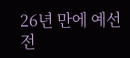26년 만에 예선전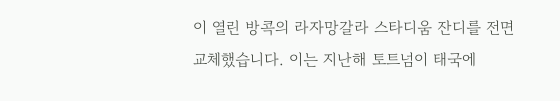이 열린 방콕의 라자망갈라 스타디움 잔디를 전면 교체했습니다. 이는 지난해 토트넘이 태국에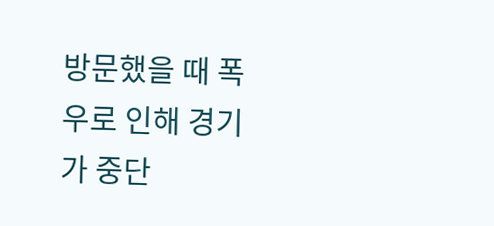방문했을 때 폭우로 인해 경기가 중단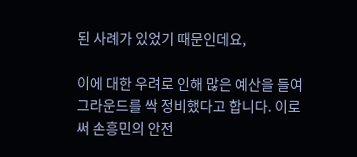된 사례가 있었기 때문인데요,

이에 대한 우려로 인해 많은 예산을 들여 그라운드를 싹 정비했다고 합니다. 이로써 손흥민의 안전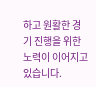하고 원활한 경기 진행을 위한 노력이 이어지고 있습니다.